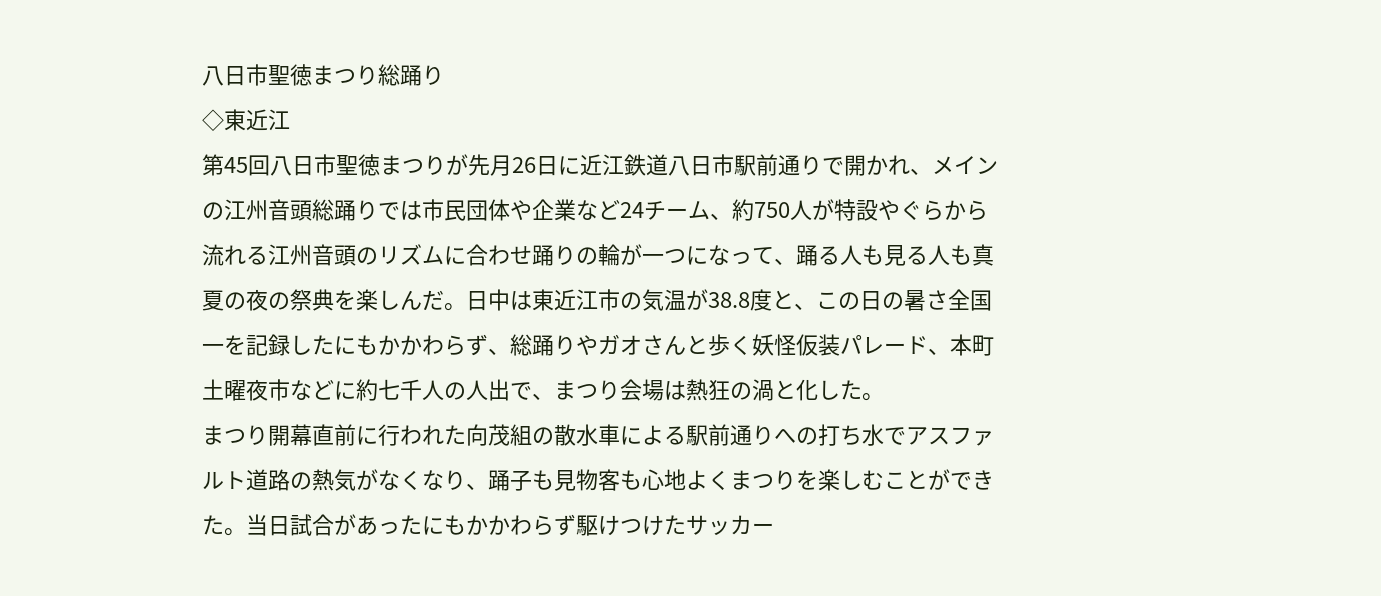八日市聖徳まつり総踊り
◇東近江
第45回八日市聖徳まつりが先月26日に近江鉄道八日市駅前通りで開かれ、メインの江州音頭総踊りでは市民団体や企業など24チーム、約750人が特設やぐらから流れる江州音頭のリズムに合わせ踊りの輪が一つになって、踊る人も見る人も真夏の夜の祭典を楽しんだ。日中は東近江市の気温が38.8度と、この日の暑さ全国一を記録したにもかかわらず、総踊りやガオさんと歩く妖怪仮装パレード、本町土曜夜市などに約七千人の人出で、まつり会場は熱狂の渦と化した。
まつり開幕直前に行われた向茂組の散水車による駅前通りへの打ち水でアスファルト道路の熱気がなくなり、踊子も見物客も心地よくまつりを楽しむことができた。当日試合があったにもかかわらず駆けつけたサッカー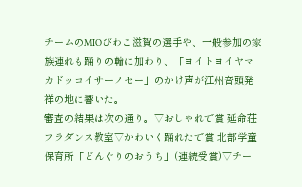チームのMIOびわこ滋賀の選手や、一般参加の家族連れも踊りの輪に加わり、「ヨイトヨイヤマカドッコイサーノセー」のかけ声が江州音頭発祥の地に響いた。
審査の結果は次の通り。▽おしゃれで賞 延命荘フラダンス教室▽かわいく踊れたで賞 北部学童保育所「どんぐりのおうち」(連続受賞)▽チー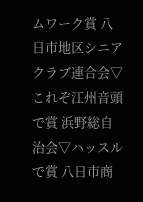ムワーク賞 八日市地区シニアクラブ連合会▽これぞ江州音頭で賞 浜野総自治会▽ハッスルで賞 八日市商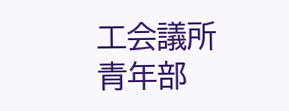工会議所青年部